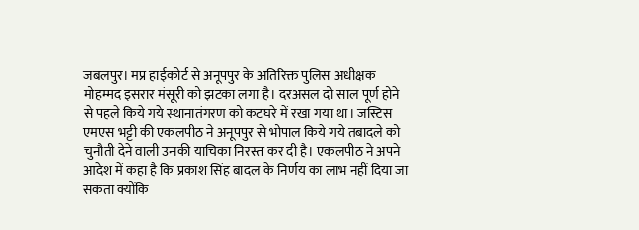जबलपुर। मप्र हाईकोर्ट से अनूपपुर के अतिरिक्त पुलिस अधीक्षक मोहम्मद इसरार मंसूरी को झटका लगा है। दरअसल दो साल पूर्ण होने से पहले किये गये स्थानातंगरण को कटघरे में रखा गया था। जस्टिस एमएस भट्टी की एकलपीठ ने अनूपपुर से भोपाल किये गये तबादले को चुनौती देने वाली उनकी याचिका निरस्त कर दी है। एकलपीठ ने अपने आदेश में कहा है कि प्रकाश सिंह बादल के निर्णय का लाभ नहीं दिया जा सकता क्योंकि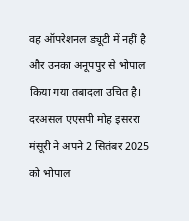वह ऑपरेशनल ड्यूटी में नहीं है और उनका अनूपपुर से भोपाल किया गया तबादला उचित है।
दरअसल एएसपी मोह इसररा मंसूरी ने अपने 2 सितंबर 2025 को भोपाल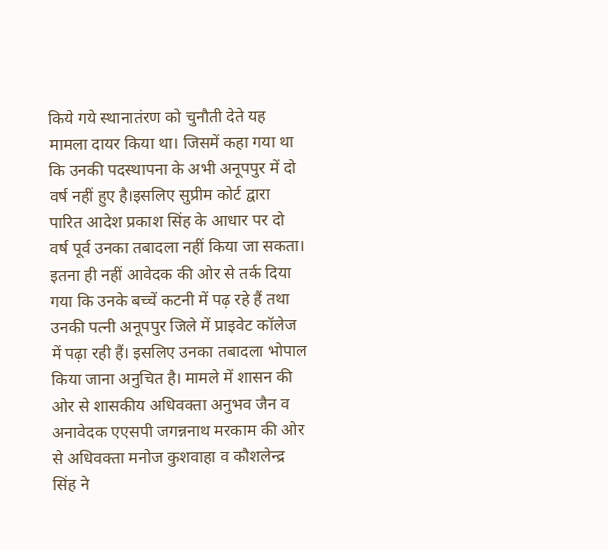किये गये स्थानातंरण को चुनौती देते यह मामला दायर किया था। जिसमें कहा गया था कि उनकी पदस्थापना के अभी अनूपपुर में दो वर्ष नहीं हुए है।इसलिए सुप्रीम कोर्ट द्वारा पारित आदेश प्रकाश सिंह के आधार पर दो वर्ष पूर्व उनका तबादला नहीं किया जा सकता। इतना ही नहीं आवेदक की ओर से तर्क दिया गया कि उनके बच्चें कटनी में पढ़ रहे हैं तथा उनकी पत्नी अनूपपुर जिले में प्राइवेट कॉलेज में पढ़ा रही हैं। इसलिए उनका तबादला भोपाल किया जाना अनुचित है। मामले में शासन की ओर से शासकीय अधिवक्ता अनुभव जैन व अनावेदक एएसपी जगन्ननाथ मरकाम की ओर से अधिवक्ता मनोज कुशवाहा व कौशलेन्द्र सिंह ने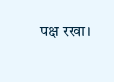पक्ष रखा।